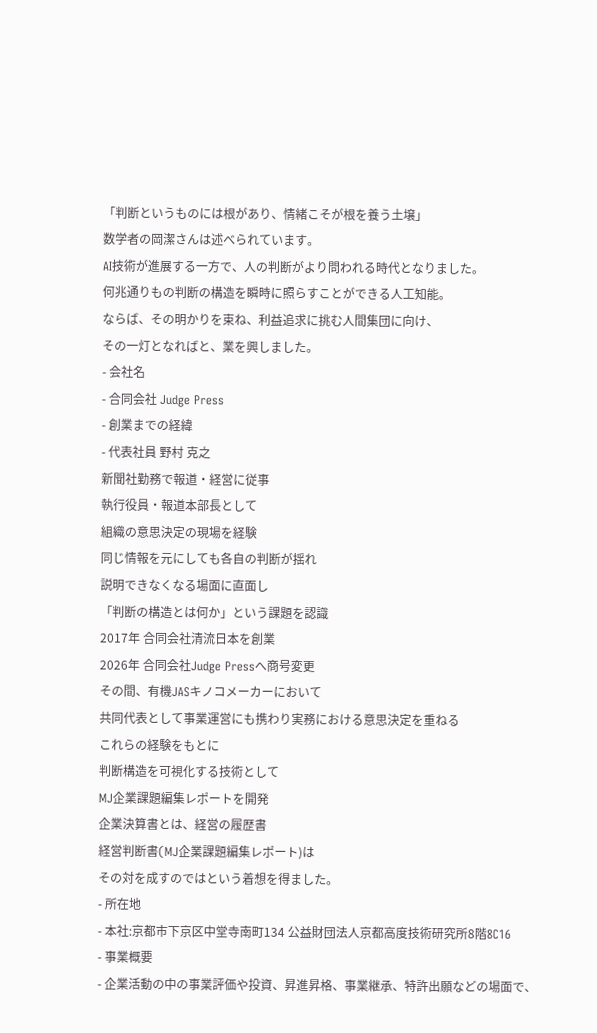「判断というものには根があり、情緒こそが根を養う土壌」
数学者の岡潔さんは述べられています。
AI技術が進展する一方で、人の判断がより問われる時代となりました。
何兆通りもの判断の構造を瞬時に照らすことができる人工知能。
ならば、その明かりを束ね、利益追求に挑む人間集団に向け、
その一灯となればと、業を興しました。
- 会社名
- 合同会社 Judge Press
- 創業までの経緯
- 代表社員 野村 克之
新聞社勤務で報道・経営に従事
執行役員・報道本部長として
組織の意思決定の現場を経験
同じ情報を元にしても各自の判断が揺れ
説明できなくなる場面に直面し
「判断の構造とは何か」という課題を認識
2017年 合同会社清流日本を創業
2026年 合同会社Judge Pressへ商号変更
その間、有機JASキノコメーカーにおいて
共同代表として事業運営にも携わり実務における意思決定を重ねる
これらの経験をもとに
判断構造を可視化する技術として
MJ企業課題編集レポートを開発
企業決算書とは、経営の履歴書
経営判断書(MJ企業課題編集レポート)は
その対を成すのではという着想を得ました。
- 所在地
- 本社:京都市下京区中堂寺南町134 公益財団法人京都高度技術研究所8階8C16
- 事業概要
- 企業活動の中の事業評価や投資、昇進昇格、事業継承、特許出願などの場面で、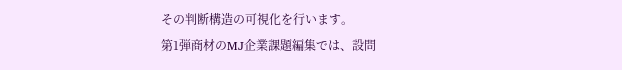その判断構造の可視化を行います。
第1弾商材のMJ企業課題編集では、設問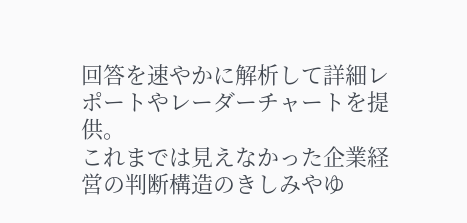回答を速やかに解析して詳細レポートやレーダーチャートを提供。
これまでは見えなかった企業経営の判断構造のきしみやゆ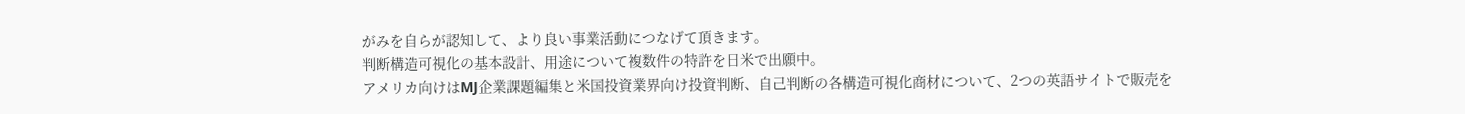がみを自らが認知して、より良い事業活動につなげて頂きます。
判断構造可視化の基本設計、用途について複数件の特許を日米で出願中。
アメリカ向けはMJ企業課題編集と米国投資業界向け投資判断、自己判断の各構造可視化商材について、2つの英語サイトで販売を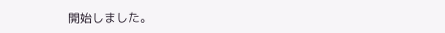開始しました。